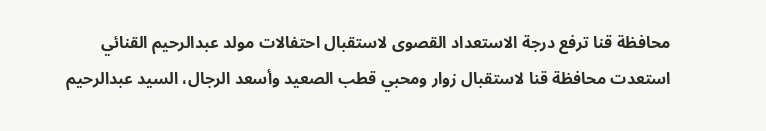محافظة قنا ترفع درجة الاستعداد القصوى لاستقبال احتفالات مولد عبدالرحيم القنائي
استعدت محافظة قنا لاستقبال زوار ومحبي قطب الصعيد وأسعد الرجال، السيد عبدالرحيم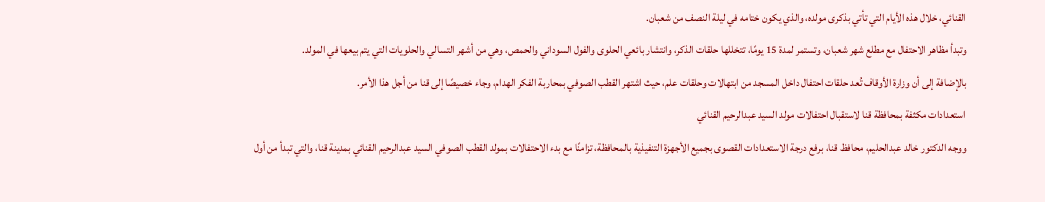القنائي، خلال هذه الأيام التي تأتي بذكرى مولده، والذي يكون ختامه في ليلة النصف من شعبان.
وتبدأ مظاهر الاحتفال مع مطلع شهر شعبان، وتستمر لمدة 15 يومًا، تتخللها حلقات الذكر، وانتشار بائعي الحلوى والفول السوداني والحمص، وهي من أشهر التسالي والحلويات التي يتم بيعها في المولد.
بالإضافة إلى أن وزارة الأوقاف تُعد حلقات احتفال داخل المسجد من ابتهالات وحلقات علم، حيث اشتهر القطب الصوفي بمحاربة الفكر الهدام، وجاء خصيصًا إلى قنا من أجل هذا الأمر.
استعدادات مكثفة بمحافظة قنا لاستقبال احتفالات مولد السيد عبدالرحيم القنائي
ووجه الدكتور خالد عبدالحليم، محافظ قنا، برفع درجة الاستعدادات القصوى بجميع الأجهزة التنفيذية بالمحافظة، تزامنًا مع بدء الاحتفالات بمولد القطب الصوفي السيد عبدالرحيم القنائي بمدينة قنا، والتي تبدأ من أول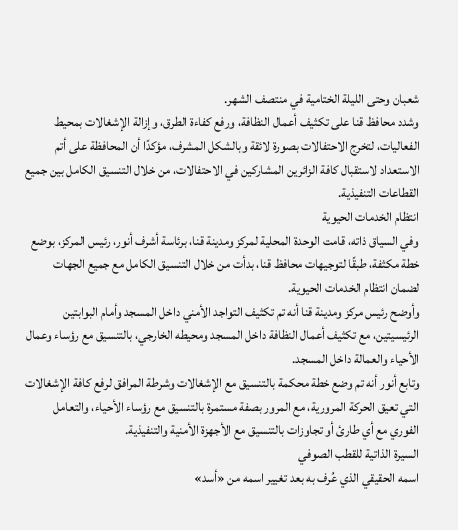شعبان وحتى الليلة الختامية في منتصف الشهر.
وشدد محافظ قنا على تكثيف أعمال النظافة، ورفع كفاءة الطرق، وإزالة الإشغالات بمحيط الفعاليات، لتخرج الاحتفالات بصورة لائقة وبالشكل المشرف، مؤكدًا أن المحافظة على أتم الاستعداد لاستقبال كافة الزائرين المشاركين في الاحتفالات، من خلال التنسيق الكامل بين جميع القطاعات التنفيذية.
انتظام الخدمات الحيوية
وفي السياق ذاته، قامت الوحدة المحلية لمركز ومدينة قنا، برئاسة أشرف أنور، رئيس المركز، بوضع خطة مكثفة، طبقًا لتوجيهات محافظ قنا، بدأت من خلال التنسيق الكامل مع جميع الجهات لضمان انتظام الخدمات الحيوية.
وأوضح رئيس مركز ومدينة قنا أنه تم تكثيف التواجد الأمني داخل المسجد وأمام البوابتين الرئيسيتين، مع تكثيف أعمال النظافة داخل المسجد ومحيطه الخارجي، بالتنسيق مع رؤساء وعمال الأحياء والعمالة داخل المسجد.
وتابع أنور أنه تم وضع خطة محكمة بالتنسيق مع الإشغالات وشرطة المرافق لرفع كافة الإشغالات التي تعيق الحركة المرورية، مع المرور بصفة مستمرة بالتنسيق مع رؤساء الأحياء، والتعامل الفوري مع أي طارئ أو تجاوزات بالتنسيق مع الأجهزة الأمنية والتنفيذية.
السيرة الذاتية للقطب الصوفي
اسمه الحقيقي الذي عُرف به بعد تغيير اسمه من «أسد»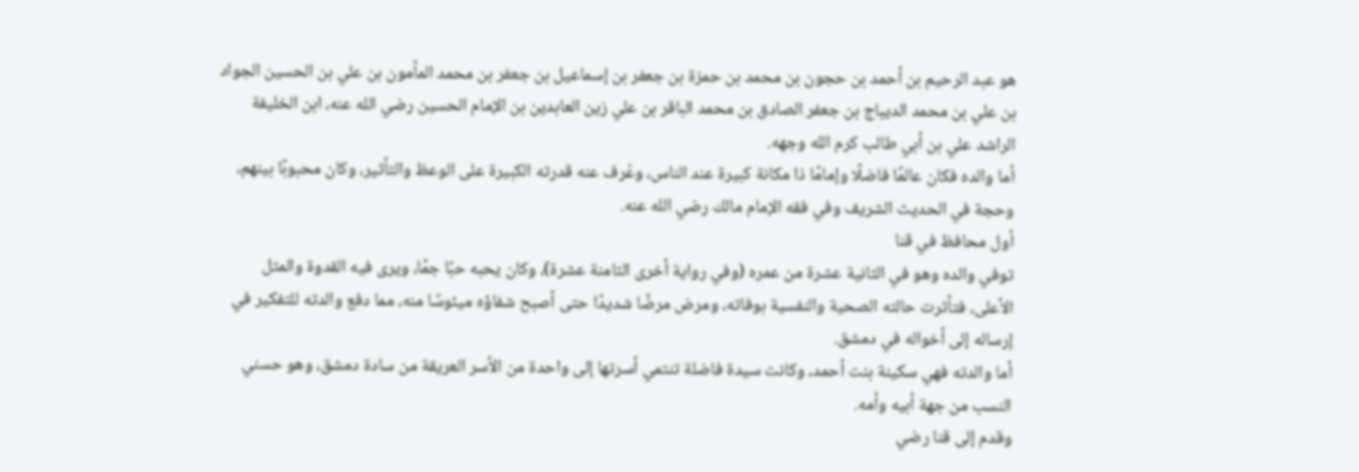هو عبد الرحيم بن أحمد بن حجون بن محمد بن حمزة بن جعفر بن إسماعيل بن جعفر بن محمد المأمون بن علي بن الحسين الجواد بن علي بن محمد الديباج بن جعفر الصادق بن محمد الباقر بن علي زين العابدين بن الإمام الحسين رضي الله عنه، ابن الخليفة الراشد علي بن أبي طالب كرم الله وجهه.
أما والده فكان عالمًا فاضلًا وإمامًا ذا مكانة كبيرة عند الناس، وعُرف عنه قدرته الكبيرة على الوعظ والتأثير، وكان محبوبًا بينهم، وحجة في الحديث الشريف وفي فقه الإمام مالك رضي الله عنه.
أول محافظ في قنا
توفي والده وهو في الثانية عشرة من عمره (وفي رواية أخرى الثامنة عشرة)، وكان يحبه حبًا جمًا، ويرى فيه القدوة والمثل الأعلى، فتأثرت حالته الصحية والنفسية بوفاته، ومرض مرضًا شديدًا حتى أصبح شفاؤه ميئوسًا منه، مما دفع والدته للتفكير في إرساله إلى أخواله في دمشق.
أما والدته فهي سكينة بنت أحمد، وكانت سيدة فاضلة تنتمي أسرتها إلى واحدة من الأسر العريقة من سادة دمشق، وهو حسني النسب من جهة أبيه وأمه.
وقدم إلى قنا رضي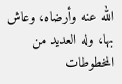الله عنه وأرضاه، وعاش بها، وله العديد من المخطوطات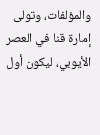والمؤلفات، وتولى إمارة قنا في العصر الأيوبي، ليكون أول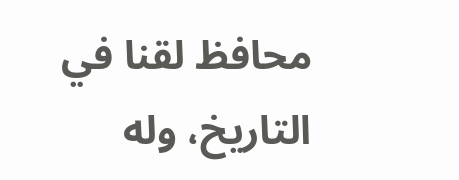محافظ لقنا في التاريخ، وله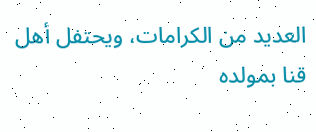العديد من الكرامات، ويحتفل أهل قنا بمولده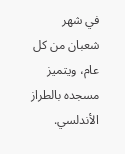في شهر شعبان من كل عام، ويتميز مسجده بالطراز الأندلسي.